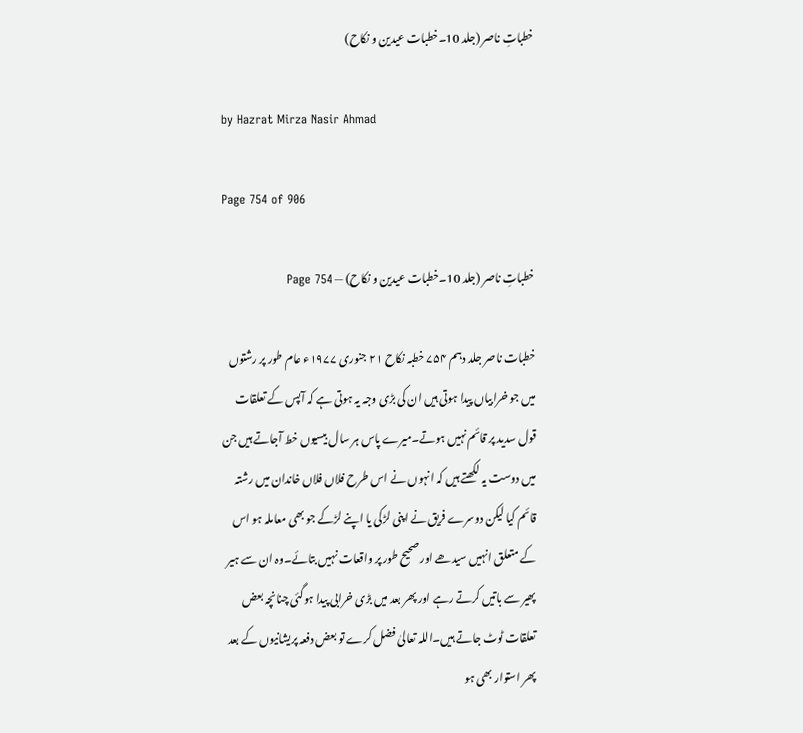خطباتِ ناصر (جلد 10۔خطبات عیدین و نکاح)

by Hazrat Mirza Nasir Ahmad

Page 754 of 906

خطباتِ ناصر (جلد 10۔خطبات عیدین و نکاح) — Page 754

خطبات ناصر جلد دہم ۷۵۴ خطبہ نکاح ۲۱ جنوری ۱۹۷۷ء عام طور پر رشتوں میں جو خرابیاں پیدا ہوتی ہیں ان کی بڑی وجہ یہ ہوتی ہے کہ آپس کے تعلقات قول سدید پر قائم نہیں ہوتے۔میرے پاس ہر سال بیسیوں خط آجاتے ہیں جن میں دوست یہ لکھتے ہیں کہ انہوں نے اس طرح فلاں فلاں خاندان میں رشتہ قائم کیا لیکن دوسرے فریق نے اپنی لڑکی یا اپنے لڑکے جو بھی معاملہ ہو اس کے متعلق انہیں سیدھے اور صحیح طور پر واقعات نہیں بتائے۔وہ ان سے ہیر پھیر سے باتیں کرتے رہے اور پھر بعد میں بڑی خرابی پیدا ہوگئی چنانچہ بعض تعلقات ٹوٹ جاتے ہیں۔اللہ تعالیٰ فضل کرے تو بعض دفعہ پریشانیوں کے بعد پھر استوار بھی ہو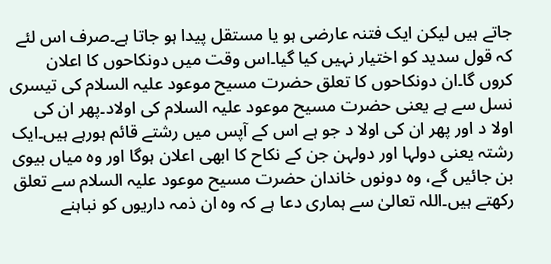جاتے ہیں لیکن ایک فتنہ عارضی ہو یا مستقل پیدا ہو جاتا ہے۔صرف اس لئے کہ قول سدید کو اختیار نہیں کیا گیا۔اس وقت میں دونکاحوں کا اعلان کروں گا۔ان دونکاحوں کا تعلق حضرت مسیح موعود علیہ السلام کی تیسری نسل سے ہے یعنی حضرت مسیح موعود علیہ السلام کی اولاد۔پھر ان کی اولا د اور پھر ان کی اولا د جو ہے اس کے آپس میں رشتے قائم ہورہے ہیں۔ایک رشتہ یعنی دولہا اور دولہن جن کے نکاح کا ابھی اعلان ہوگا اور وہ میاں بیوی بن جائیں گے، وہ دونوں خاندان حضرت مسیح موعود علیہ السلام سے تعلق رکھتے ہیں۔اللہ تعالیٰ سے ہماری دعا ہے کہ وہ ان ذمہ داریوں کو نباہنے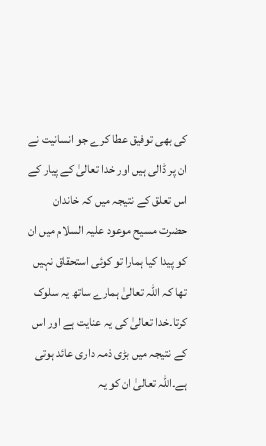کی بھی توفیق عطا کرے جو انسانیت نے ان پر ڈالی ہیں اور خدا تعالیٰ کے پیار کے اس تعلق کے نتیجہ میں کہ خاندان حضرت مسیح موعود علیہ السلام میں ان کو پیدا کیا ہمارا تو کوئی استحقاق نہیں تھا کہ اللہ تعالیٰ ہمارے ساتھ یہ سلوک کرتا۔خدا تعالیٰ کی یہ عنایت ہے اور اس کے نتیجہ میں بڑی ذمہ داری عائد ہوتی ہے۔اللہ تعالیٰ ان کو یہ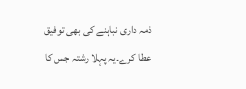ذمہ داری نباہنے کی بھی توفیق عطا کرے۔یہ پہلا رشتہ جس کا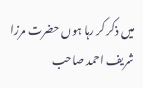میں ذکر کر رہا ہوں حضرت مرزا شریف احمد صاحب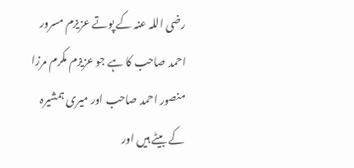رضی اللہ عنہ کے پوتے عزیزم مسرور احمد صاحب کا ہے جو عزیزم مکرم مرزا منصور احمد صاحب اور میری ہمشیرہ کے بیٹے ہیں اور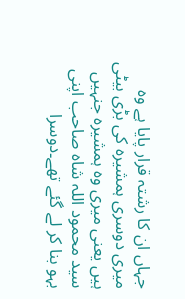جہاں ان کا رشتہ قرار پایا ہے وہ میری دوسری ہمشیرہ کی بڑی بیٹی ہیں یعنی میری وہ ہمشیرہ جنہیں سید محمود اللہ شاہ صاحب اپنی بہو بنا کر لے گئے تھے۔دوسرا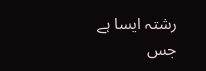رشتہ ایسا ہے جس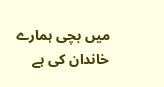میں بچی ہمارے خاندان کی ہے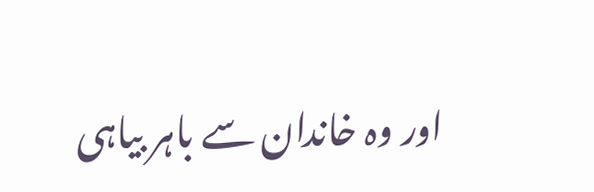اور وہ خاندان سے باہر بیاہی